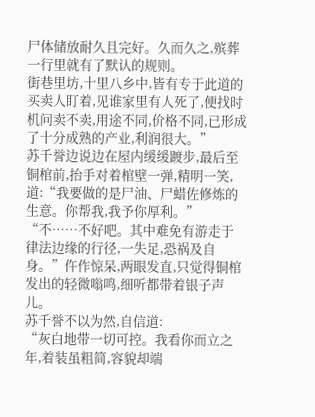尸体储放耐久且完好。久而久之,殡葬一行里就有了默认的规则。
街巷里坊,十里八乡中,皆有专于此道的买卖人盯着,见谁家里有人死了,便找时机问卖不卖,用途不同,价格不同,已形成了十分成熟的产业,利润很大。”
苏千誉边说边在屋内缓缓踱步,最后至铜棺前,抬手对着棺壁一弹,精明一笑,道:“我要做的是尸油、尸蜡佐修炼的生意。你帮我,我予你厚利。”
“不……不好吧。其中难免有游走于律法边缘的行径,一失足,恐祸及自身。”仵作惊呆,两眼发直,只觉得铜棺发出的轻微嗡鸣,细听都带着银子声儿。
苏千誉不以为然,自信道:
“灰白地带一切可控。我看你而立之年,着装虽粗简,容貌却端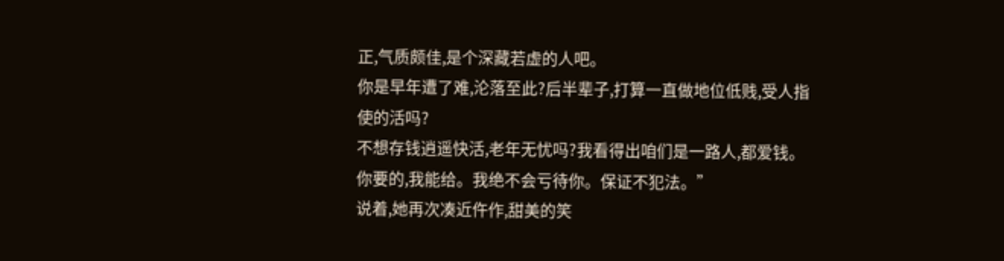正,气质颇佳,是个深藏若虚的人吧。
你是早年遭了难,沦落至此?后半辈子,打算一直做地位低贱,受人指使的活吗?
不想存钱逍遥快活,老年无忧吗?我看得出咱们是一路人,都爱钱。
你要的,我能给。我绝不会亏待你。保证不犯法。”
说着,她再次凑近仵作,甜美的笑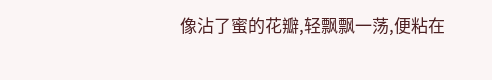像沾了蜜的花瓣,轻飘飘一荡,便粘在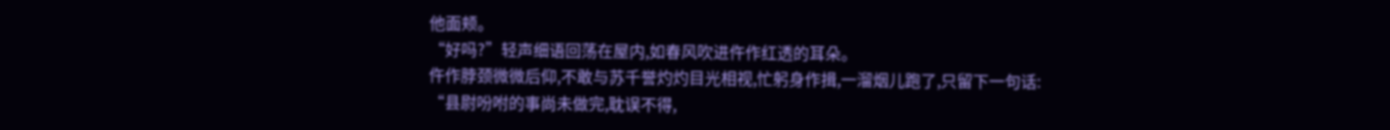他面颊。
“好吗?”轻声细语回荡在屋内,如春风吹进仵作红透的耳朵。
仵作脖颈微微后仰,不敢与苏千誉灼灼目光相视,忙躬身作揖,一溜烟儿跑了,只留下一句话:
“县尉吩咐的事尚未做完,耽误不得,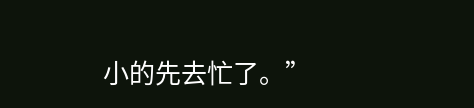小的先去忙了。”